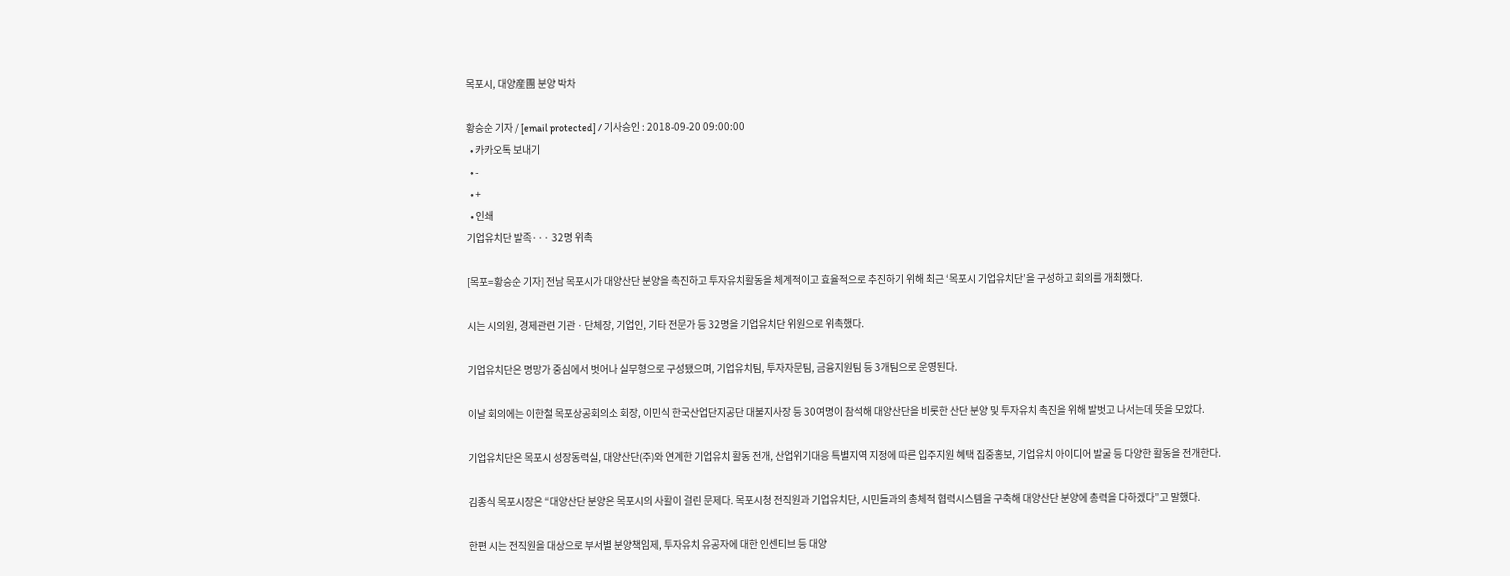목포시, 대양産團 분양 박차

황승순 기자 / [email protected] / 기사승인 : 2018-09-20 09:00:00
  • 카카오톡 보내기
  • -
  • +
  • 인쇄
기업유치단 발족··· 32명 위촉

[목포=황승순 기자] 전남 목포시가 대양산단 분양을 촉진하고 투자유치활동을 체계적이고 효율적으로 추진하기 위해 최근 ‘목포시 기업유치단’을 구성하고 회의를 개최했다.

시는 시의원, 경제관련 기관ㆍ단체장, 기업인, 기타 전문가 등 32명을 기업유치단 위원으로 위촉했다.

기업유치단은 명망가 중심에서 벗어나 실무형으로 구성됐으며, 기업유치팀, 투자자문팀, 금융지원팀 등 3개팀으로 운영된다.

이날 회의에는 이한철 목포상공회의소 회장, 이민식 한국산업단지공단 대불지사장 등 30여명이 참석해 대양산단을 비롯한 산단 분양 및 투자유치 촉진을 위해 발벗고 나서는데 뜻을 모았다.

기업유치단은 목포시 성장동력실, 대양산단(주)와 연계한 기업유치 활동 전개, 산업위기대응 특별지역 지정에 따른 입주지원 혜택 집중홍보, 기업유치 아이디어 발굴 등 다양한 활동을 전개한다.

김종식 목포시장은 “대양산단 분양은 목포시의 사활이 걸린 문제다. 목포시청 전직원과 기업유치단, 시민들과의 총체적 협력시스템을 구축해 대양산단 분양에 총력을 다하겠다”고 말했다.

한편 시는 전직원을 대상으로 부서별 분양책임제, 투자유치 유공자에 대한 인센티브 등 대양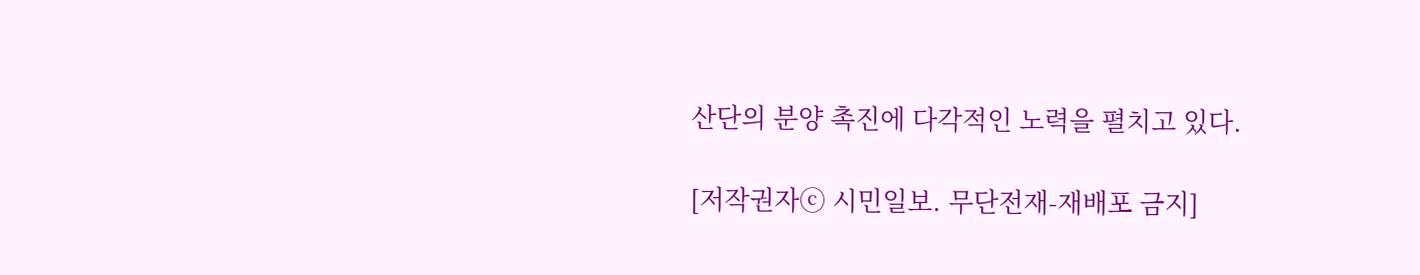산단의 분양 촉진에 다각적인 노력을 펼치고 있다.

[저작권자ⓒ 시민일보. 무단전재-재배포 금지]